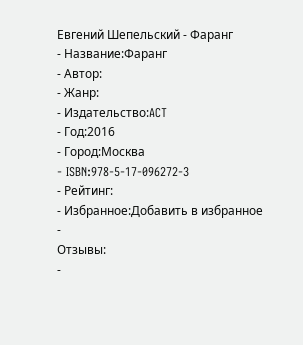Евгений Шепельский - Фаранг
- Название:Фаранг
- Автор:
- Жанр:
- Издательство:ACT
- Год:2016
- Город:Москва
- ISBN:978-5-17-096272-3
- Рейтинг:
- Избранное:Добавить в избранное
-
Отзывы:
-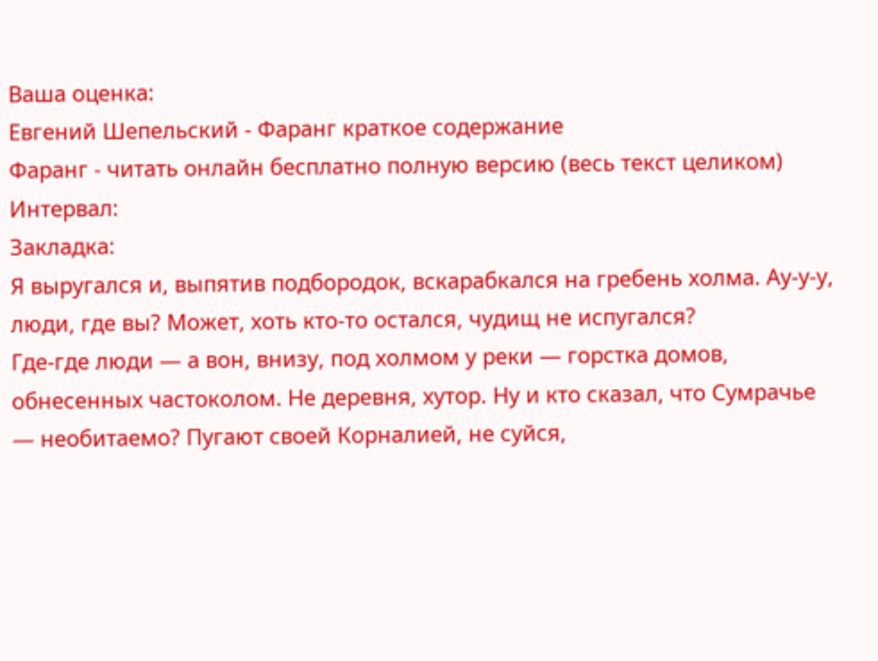Ваша оценка:
Евгений Шепельский - Фаранг краткое содержание
Фаранг - читать онлайн бесплатно полную версию (весь текст целиком)
Интервал:
Закладка:
Я выругался и, выпятив подбородок, вскарабкался на гребень холма. Ау-у-у, люди, где вы? Может, хоть кто-то остался, чудищ не испугался?
Где-где люди — а вон, внизу, под холмом у реки — горстка домов, обнесенных частоколом. Не деревня, хутор. Ну и кто сказал, что Сумрачье — необитаемо? Пугают своей Корналией, не суйся,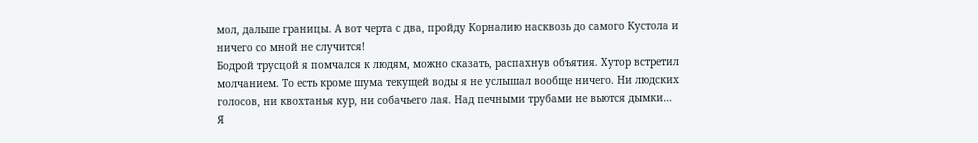мол, дальше границы. А вот черта с два, пройду Корналию насквозь до самого Кустола и ничего со мной не случится!
Бодрой трусцой я помчался к людям, можно сказать, распахнув объятия. Хутор встретил молчанием. То есть кроме шума текущей воды я не услышал вообще ничего. Ни людских голосов, ни квохтанья кур, ни собачьего лая. Над печными трубами не вьются дымки… Я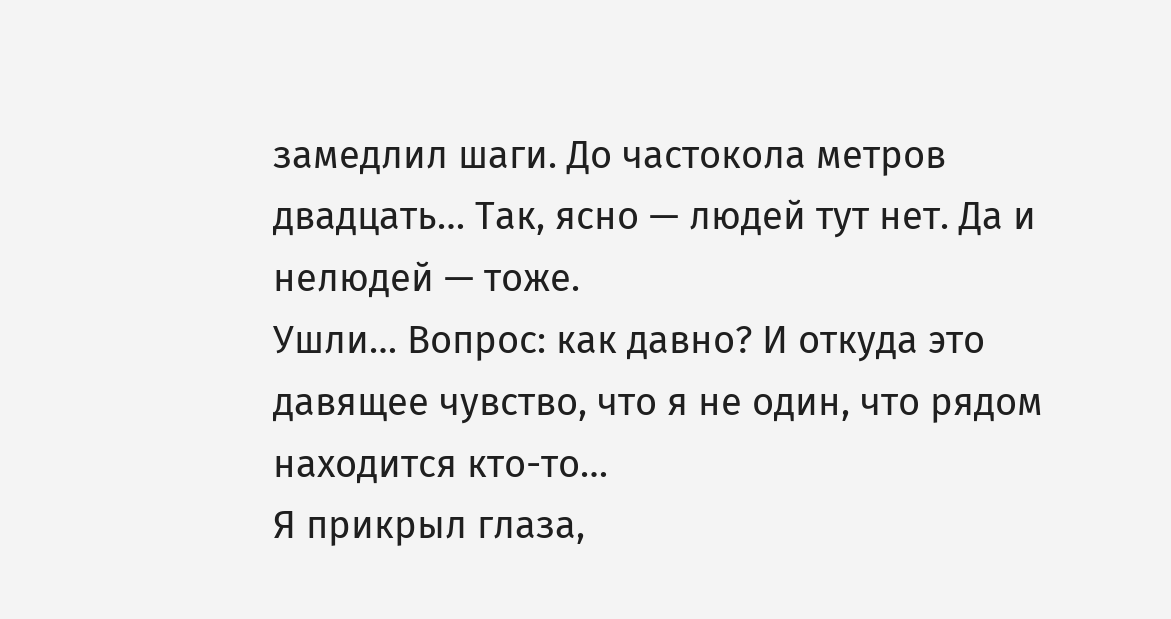замедлил шаги. До частокола метров двадцать… Так, ясно — людей тут нет. Да и нелюдей — тоже.
Ушли… Вопрос: как давно? И откуда это давящее чувство, что я не один, что рядом находится кто-то…
Я прикрыл глаза,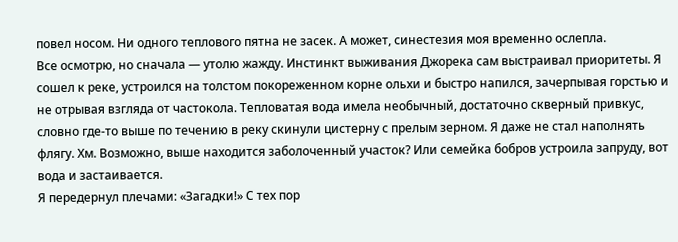повел носом. Ни одного теплового пятна не засек. А может, синестезия моя временно ослепла.
Все осмотрю, но сначала — утолю жажду. Инстинкт выживания Джорека сам выстраивал приоритеты. Я сошел к реке, устроился на толстом покореженном корне ольхи и быстро напился, зачерпывая горстью и не отрывая взгляда от частокола. Тепловатая вода имела необычный, достаточно скверный привкус, словно где-то выше по течению в реку скинули цистерну с прелым зерном. Я даже не стал наполнять флягу. Хм. Возможно, выше находится заболоченный участок? Или семейка бобров устроила запруду, вот вода и застаивается.
Я передернул плечами: «Загадки!» С тех пор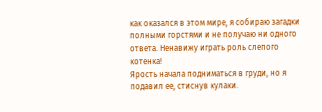как оказался в этом мире, я собираю загадки полными горстями и не получаю ни одного ответа. Ненавижу играть роль слепого котенка!
Ярость начала подниматься в груди, но я подавил ее, стиснув кулаки.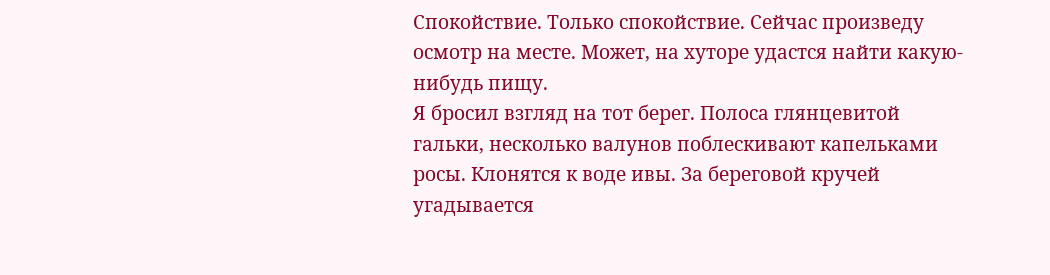Спокойствие. Только спокойствие. Сейчас произведу осмотр на месте. Может, на хуторе удастся найти какую-нибудь пищу.
Я бросил взгляд на тот берег. Полоса глянцевитой гальки, несколько валунов поблескивают капельками росы. Клонятся к воде ивы. За береговой кручей угадывается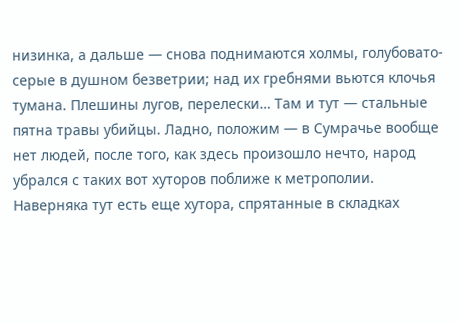низинка, а дальше — снова поднимаются холмы, голубовато-серые в душном безветрии; над их гребнями вьются клочья тумана. Плешины лугов, перелески… Там и тут — стальные пятна травы убийцы. Ладно, положим — в Сумрачье вообще нет людей, после того, как здесь произошло нечто, народ убрался с таких вот хуторов поближе к метрополии. Наверняка тут есть еще хутора, спрятанные в складках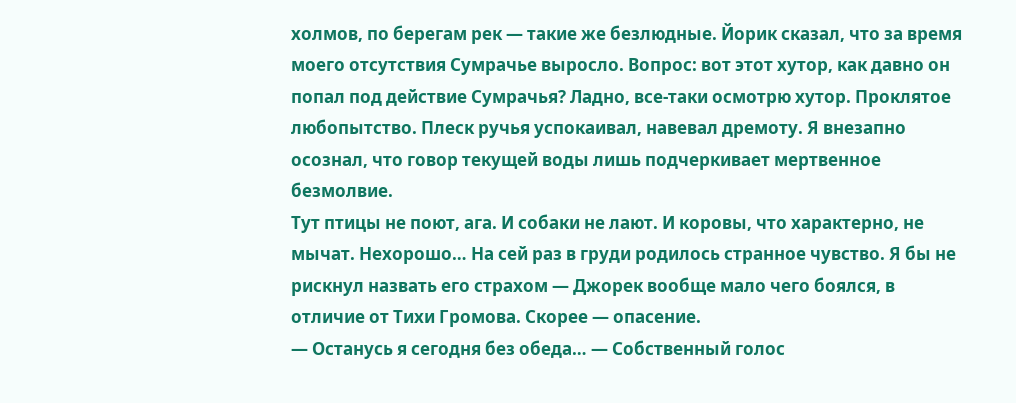холмов, по берегам рек — такие же безлюдные. Йорик сказал, что за время моего отсутствия Сумрачье выросло. Вопрос: вот этот хутор, как давно он попал под действие Сумрачья? Ладно, все-таки осмотрю хутор. Проклятое любопытство. Плеск ручья успокаивал, навевал дремоту. Я внезапно осознал, что говор текущей воды лишь подчеркивает мертвенное безмолвие.
Тут птицы не поют, ага. И собаки не лают. И коровы, что характерно, не мычат. Нехорошо… На сей раз в груди родилось странное чувство. Я бы не рискнул назвать его страхом — Джорек вообще мало чего боялся, в отличие от Тихи Громова. Скорее — опасение.
— Останусь я сегодня без обеда… — Собственный голос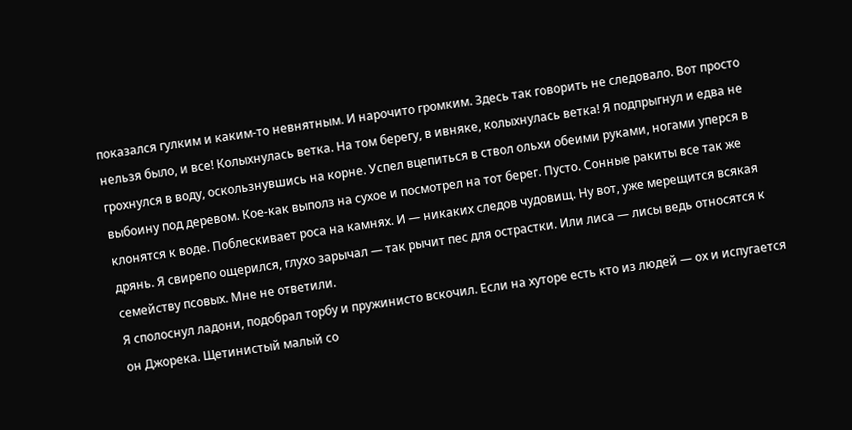показался гулким и каким-то невнятным. И нарочито громким. Здесь так говорить не следовало. Вот просто нельзя было, и все! Колыхнулась ветка. На том берегу, в ивняке, колыхнулась ветка! Я подпрыгнул и едва не грохнулся в воду, оскользнувшись на корне. Успел вцепиться в ствол ольхи обеими руками, ногами уперся в выбоину под деревом. Кое-как выполз на сухое и посмотрел на тот берег. Пусто. Сонные ракиты все так же клонятся к воде. Поблескивает роса на камнях. И — никаких следов чудовищ. Ну вот, уже мерещится всякая дрянь. Я свирепо ощерился, глухо зарычал — так рычит пес для острастки. Или лиса — лисы ведь относятся к семейству псовых. Мне не ответили.
Я сполоснул ладони, подобрал торбу и пружинисто вскочил. Если на хуторе есть кто из людей — ох и испугается он Джорека. Щетинистый малый со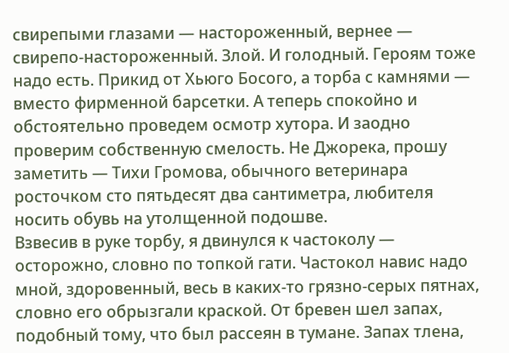свирепыми глазами — настороженный, вернее — свирепо-настороженный. Злой. И голодный. Героям тоже надо есть. Прикид от Хьюго Босого, а торба с камнями — вместо фирменной барсетки. А теперь спокойно и обстоятельно проведем осмотр хутора. И заодно проверим собственную смелость. Не Джорека, прошу заметить — Тихи Громова, обычного ветеринара росточком сто пятьдесят два сантиметра, любителя носить обувь на утолщенной подошве.
Взвесив в руке торбу, я двинулся к частоколу — осторожно, словно по топкой гати. Частокол навис надо мной, здоровенный, весь в каких-то грязно-серых пятнах, словно его обрызгали краской. От бревен шел запах, подобный тому, что был рассеян в тумане. Запах тлена,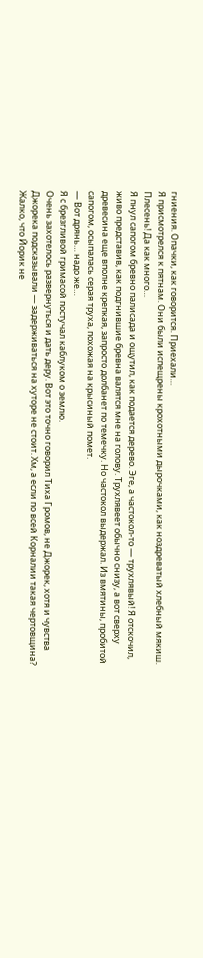гниения. Опачки, как говорится. Приехали…
Я присмотрелся к пятнам. Они были испещрены крохотными дырочками, как ноздреватый хлебный мякиш. Плесень! Да как много…
Я пнул сапогом бревно палисада и ощутил, как подается дерево. Эге, а частокол-то — трухлявый! Я отскочил, живо представив, как подгнившие бревна валятся мне на голову. Трухлявеет обычно снизу, а вот сверху древесина еще вполне крепкая, запросто долбанет по темечку. Но частокол выдержал. Из вмятины, пробитой сапогом, осыпалась серая труха, похожая на крысиный помет.
— Вот дрянь… надо же…
Я с брезгливой гримасой постучал каблуком о землю.
Очень захотелось развернуться и дать деру. Вот это точно говорил Тиха Громов, не Джорек, хотя и чувства Джорека подсказывали — задерживаться на хуторе не стоит. Хм, а если по всей Корналии такая чертовщина? Жалко, что Йорик не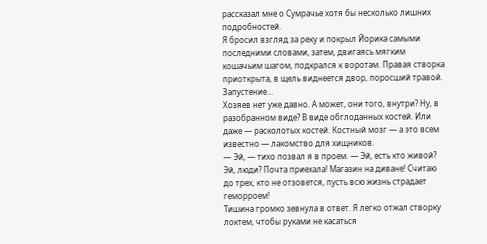рассказал мне о Сумрачье хотя бы несколько лишних подробностей.
Я бросил взгляд за реку и покрыл Йорика самыми последними словами, затем, двигаясь мягким кошачьим шагом, подкрался к воротам. Правая створка приоткрыта, в щель виднеется двор, поросший травой. Запустение…
Хозяев нет уже давно. А может, они того, внутри? Ну, в разобранном виде? В виде обглоданных костей. Или даже — расколотых костей. Костный мозг — а это всем известно — лакомство для хищников.
— Эй, — тихо позвал я в проем. — Эй, есть кто живой? Эй, люди? Почта приехала! Магазин на диване! Считаю до трех, кто не отзовется, пусть всю жизнь страдает геморроем!
Тишина громко зевнула в ответ. Я легко отжал створку локтем, чтобы руками не касаться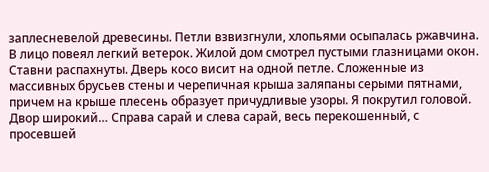заплесневелой древесины. Петли взвизгнули, хлопьями осыпалась ржавчина. В лицо повеял легкий ветерок. Жилой дом смотрел пустыми глазницами окон. Ставни распахнуты. Дверь косо висит на одной петле. Сложенные из массивных брусьев стены и черепичная крыша заляпаны серыми пятнами, причем на крыше плесень образует причудливые узоры. Я покрутил головой. Двор широкий… Справа сарай и слева сарай, весь перекошенный, с просевшей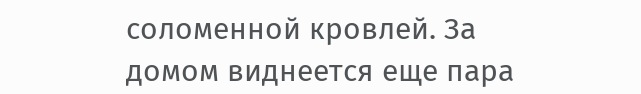соломенной кровлей. За домом виднеется еще пара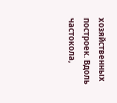хозяйственных построек. Вдоль частокола,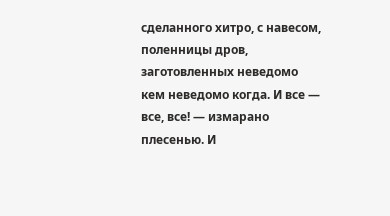сделанного хитро, с навесом, поленницы дров, заготовленных неведомо кем неведомо когда. И все — все, все! — измарано плесенью. И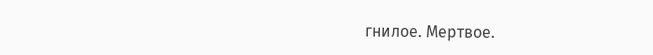гнилое. Мертвое.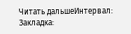Читать дальшеИнтервал:
Закладка: